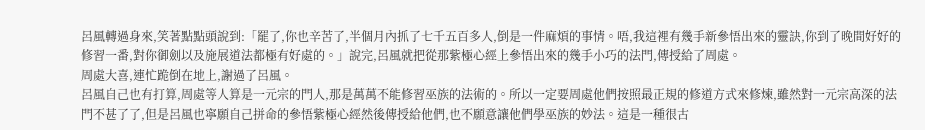呂風轉過身來,笑著點點頭說到:「罷了,你也辛苦了,半個月內抓了七千五百多人,倒是一件麻煩的事情。唔,我這裡有幾手新參悟出來的靈訣,你到了晚間好好的修習一番,對你御劍以及施展道法都極有好處的。」說完,呂風就把從那紫極心經上參悟出來的幾手小巧的法門,傳授給了周處。
周處大喜,連忙跪倒在地上,謝過了呂風。
呂風自己也有打算,周處等人算是一元宗的門人,那是萬萬不能修習巫族的法術的。所以一定要周處他們按照最正規的修道方式來修煉,雖然對一元宗高深的法門不甚了了,但是呂風也寧願自己拼命的參悟紫極心經然後傳授給他們,也不願意讓他們學巫族的妙法。這是一種很古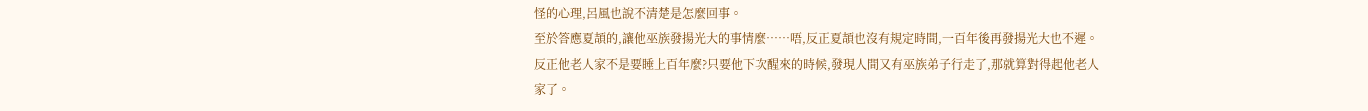怪的心理,呂風也說不清楚是怎麼回事。
至於答應夏頡的,讓他巫族發揚光大的事情麼……唔,反正夏頡也沒有規定時間,一百年後再發揚光大也不遲。反正他老人家不是要睡上百年麼?只要他下次醒來的時候,發現人間又有巫族弟子行走了,那就算對得起他老人家了。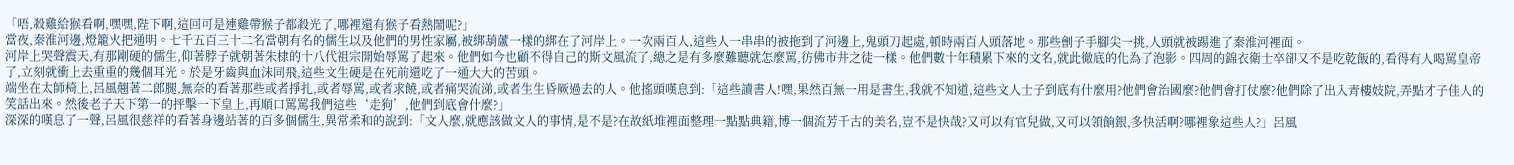「唔,殺雞給猴看啊,嘿嘿,陛下啊,這回可是連雞帶猴子都殺光了,哪裡還有猴子看熱鬧呢?」
當夜,秦淮河邊,燈籠火把通明。七千五百三十二名當朝有名的儒生以及他們的男性家屬,被綁葫蘆一樣的綁在了河岸上。一次兩百人,這些人一串串的被拖到了河邊上,鬼頭刀起處,頓時兩百人頭落地。那些劊子手腳尖一挑,人頭就被踢進了秦淮河裡面。
河岸上哭聲震天,有那剛硬的儒生,仰著脖子就朝著朱棣的十八代祖宗開始辱罵了起來。他們如今也顧不得自己的斯文風流了,總之是有多麼難聽就怎麼罵,彷佛市井之徒一樣。他們數十年積累下來的文名,就此徹底的化為了泡影。四周的錦衣衛士卒卻又不是吃乾飯的,看得有人喝罵皇帝了,立刻就衝上去重重的幾個耳光。於是牙齒與血沫同飛,這些文生硬是在死前還吃了一通大大的苦頭。
端坐在太師椅上,呂風翹著二郎腿,無奈的看著那些或者掙扎,或者辱罵,或者求饒,或者痛哭流涕,或者生生昏厥過去的人。他搖頭嘆息到:「這些讀書人!嘿,果然百無一用是書生,我就不知道,這些文人士子到底有什麼用?他們會治國麼?他們會打仗麼?他們除了出入青樓妓院,弄點才子佳人的笑話出來。然後老子天下第一的抨擊一下皇上,再順口罵罵我們這些‘走狗’,他們到底會什麼?」
深深的嘆息了一聲,呂風很慈祥的看著身邊站著的百多個儒生,異常柔和的說到:「文人麼,就應該做文人的事情,是不是?在故紙堆裡面整理一點點典籍,博一個流芳千古的美名,豈不是快哉?又可以有官兒做,又可以領餉銀,多快活啊?哪裡象這些人?」呂風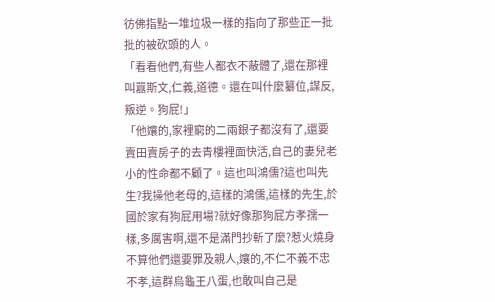彷佛指點一堆垃圾一樣的指向了那些正一批批的被砍頭的人。
「看看他們,有些人都衣不蔽體了,還在那裡叫囂斯文,仁義,道德。還在叫什麼纂位,謀反,叛逆。狗屁!」
「他孃的,家裡窮的二兩銀子都沒有了,還要賣田賣房子的去青樓裡面快活,自己的妻兒老小的性命都不顧了。這也叫鴻儒?這也叫先生?我操他老母的,這樣的鴻儒,這樣的先生,於國於家有狗屁用場?就好像那狗屁方孝孺一樣,多厲害啊,還不是滿門抄斬了麼?惹火燒身不算他們還要罪及親人,孃的,不仁不義不忠不孝,這群烏龜王八蛋,也敢叫自己是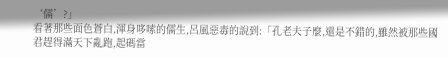‘儒’?」
看著那些面色蒼白,渾身哆嗦的儒生,呂風惡毒的說到:「孔老夫子麼,還是不錯的,雖然被那些國君趕得滿天下亂跑,起碼當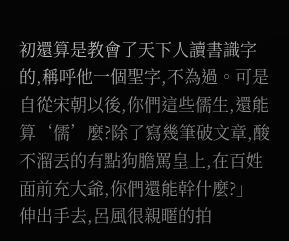初還算是教會了天下人讀書識字的,稱呼他一個聖字,不為過。可是自從宋朝以後,你們這些儒生,還能算‘儒’麼?除了寫幾筆破文章,酸不溜丟的有點狗膽罵皇上,在百姓面前充大爺,你們還能幹什麼?」
伸出手去,呂風很親暱的拍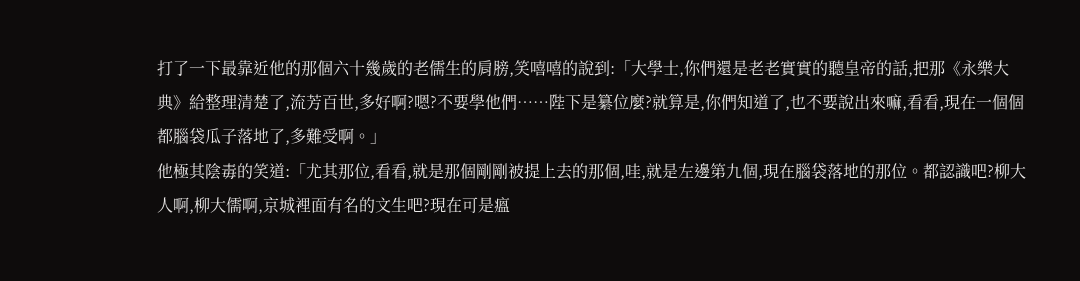打了一下最靠近他的那個六十幾歲的老儒生的肩膀,笑嘻嘻的說到:「大學士,你們還是老老實實的聽皇帝的話,把那《永樂大典》給整理清楚了,流芳百世,多好啊?嗯?不要學他們……陛下是纂位麼?就算是,你們知道了,也不要說出來嘛,看看,現在一個個都腦袋瓜子落地了,多難受啊。」
他極其陰毒的笑道:「尤其那位,看看,就是那個剛剛被提上去的那個,哇,就是左邊第九個,現在腦袋落地的那位。都認識吧?柳大人啊,柳大儒啊,京城裡面有名的文生吧?現在可是瘟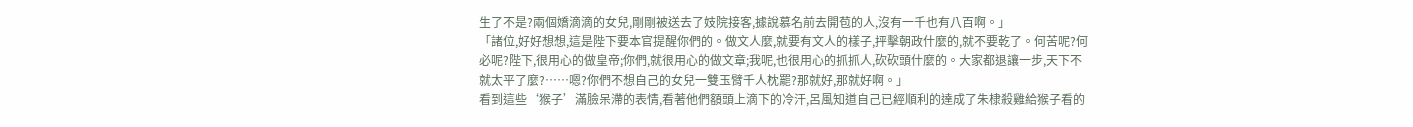生了不是?兩個嬌滴滴的女兒,剛剛被送去了妓院接客,據說慕名前去開苞的人,沒有一千也有八百啊。」
「諸位,好好想想,這是陛下要本官提醒你們的。做文人麼,就要有文人的樣子,抨擊朝政什麼的,就不要乾了。何苦呢?何必呢?陛下,很用心的做皇帝;你們,就很用心的做文章;我呢,也很用心的抓抓人,砍砍頭什麼的。大家都退讓一步,天下不就太平了麼?……嗯?你們不想自己的女兒一雙玉臂千人枕罷?那就好,那就好啊。」
看到這些‘猴子’滿臉呆滯的表情,看著他們額頭上滴下的冷汗,呂風知道自己已經順利的達成了朱棣殺雞給猴子看的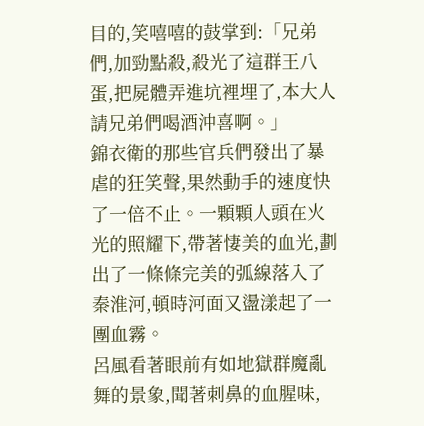目的,笑嘻嘻的鼓掌到:「兄弟們,加勁點殺,殺光了這群王八蛋,把屍體弄進坑裡埋了,本大人請兄弟們喝酒沖喜啊。」
錦衣衛的那些官兵們發出了暴虐的狂笑聲,果然動手的速度快了一倍不止。一顆顆人頭在火光的照耀下,帶著悽美的血光,劃出了一條條完美的弧線落入了秦淮河,頓時河面又盪漾起了一團血霧。
呂風看著眼前有如地獄群魔亂舞的景象,聞著刺鼻的血腥味,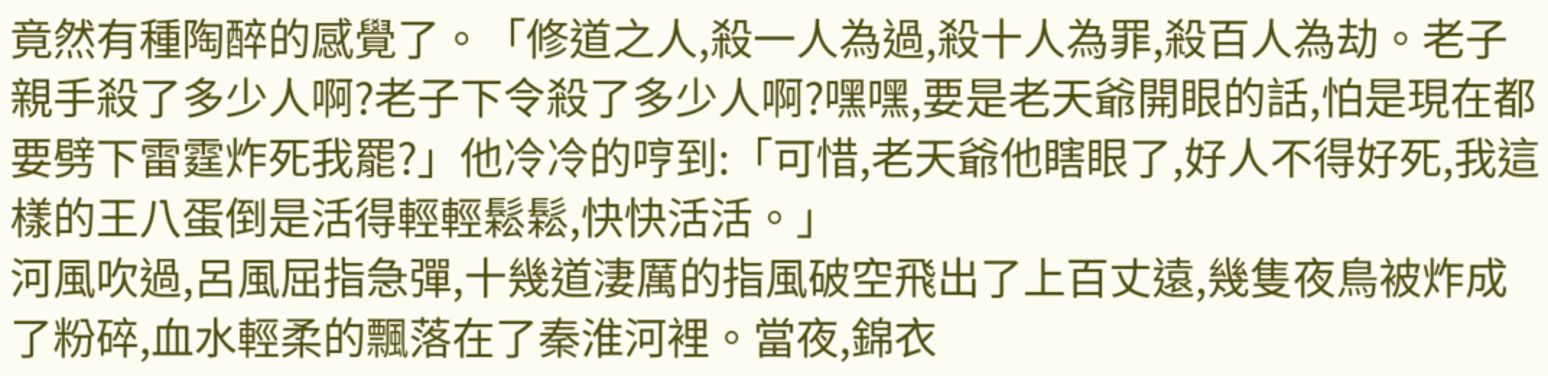竟然有種陶醉的感覺了。「修道之人,殺一人為過,殺十人為罪,殺百人為劫。老子親手殺了多少人啊?老子下令殺了多少人啊?嘿嘿,要是老天爺開眼的話,怕是現在都要劈下雷霆炸死我罷?」他冷冷的哼到:「可惜,老天爺他瞎眼了,好人不得好死,我這樣的王八蛋倒是活得輕輕鬆鬆,快快活活。」
河風吹過,呂風屈指急彈,十幾道淒厲的指風破空飛出了上百丈遠,幾隻夜鳥被炸成了粉碎,血水輕柔的飄落在了秦淮河裡。當夜,錦衣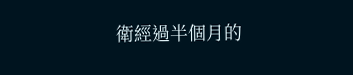衛經過半個月的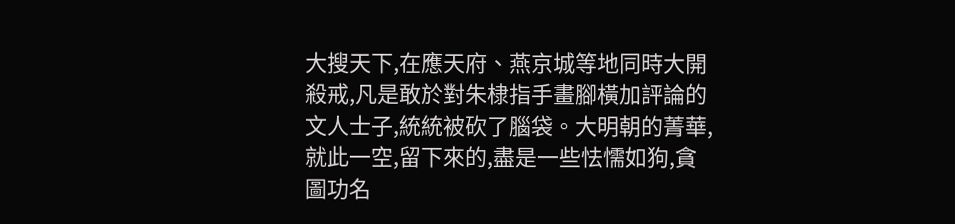大搜天下,在應天府、燕京城等地同時大開殺戒,凡是敢於對朱棣指手畫腳橫加評論的文人士子,統統被砍了腦袋。大明朝的菁華,就此一空,留下來的,盡是一些怯懦如狗,貪圖功名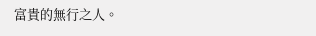富貴的無行之人。